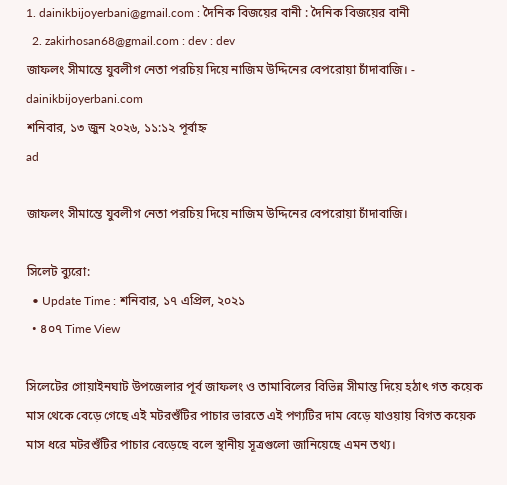1. dainikbijoyerbani@gmail.com : দৈনিক বিজয়ের বানী : দৈনিক বিজয়ের বানী
  2. zakirhosan68@gmail.com : dev : dev
জাফলং সীমান্তে যুবলীগ নেতা পরচিয় দিয়ে নাজিম উদ্দিনের বেপরোয়া চাঁদাবাজি। - dainikbijoyerbani.com
শনিবার, ১৩ জুন ২০২৬, ১১:১২ পূর্বাহ্ন
ad

জাফলং সীমান্তে যুবলীগ নেতা পরচিয় দিয়ে নাজিম উদ্দিনের বেপরোয়া চাঁদাবাজি।

সিলেট ব্যুরো:
  • Update Time : শনিবার, ১৭ এপ্রিল, ২০২১
  • ৪০৭ Time View

সিলেটের গোয়াইনঘাট উপজেলার পূর্ব জাফলং ও তামাবিলের বিভিন্ন সীমান্ত দিয়ে হঠাৎ গত কয়েক মাস থেকে বেড়ে গেছে এই মটরশুঁটির পাচার ভারতে এই পণ্যটির দাম বেড়ে যাওয়ায় বিগত কয়েক মাস ধরে মটরশুঁটির পাচার বেড়েছে বলে স্থানীয় সূত্রগুলো জানিয়েছে এমন তথ্য।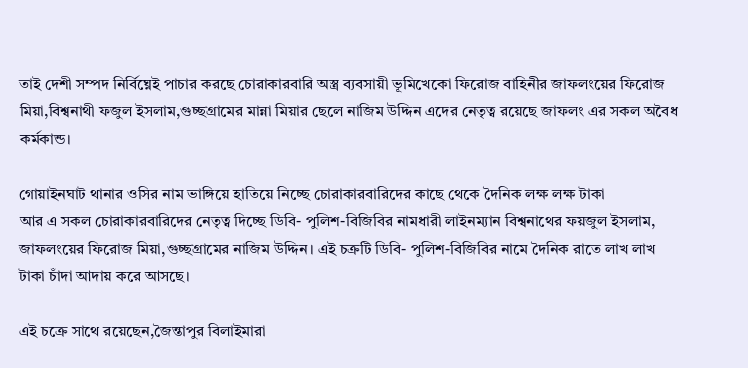তাই দেশী সম্পদ নির্বিঘ্নেই পাচার করছে চোরাকারবারি অস্ত্র ব্যবসায়ী ভূমিখেকো ফিরোজ বাহিনীর জাফলংয়ের ফিরোজ মিয়া,বিশ্বনাথী ফজুল ইসলাম,গুচ্ছগ্রামের মান্না মিয়ার ছেলে নাজিম উদ্দিন এদের নেতৃত্ব রয়েছে জাফলং এর সকল অবৈধ কর্মকান্ড।

গোয়াইনঘাট থানার ওসির নাম ভাঙ্গিয়ে হাতিয়ে নিচ্ছে চোরাকারবারিদের কাছে থেকে দৈনিক লক্ষ লক্ষ টাকা
আর এ সকল চোরাকারবারিদের নেতৃত্ব দিচ্ছে ডিবি- পুলিশ-বিজিবির নামধারী লাইনম্যান বিশ্বনাথের ফয়জুল ইসলাম, জাফলংয়ের ফিরোজ মিয়া,গুচ্ছগ্রামের নাজিম উদ্দিন। এই চক্রটি ডিবি- পুলিশ-বিজিবির নামে দৈনিক রাতে লাখ লাখ টাকা চাঁদা আদায় করে আসছে।

এই চক্রে সাথে রয়েছেন,জৈন্তাপুর বিলাইমারা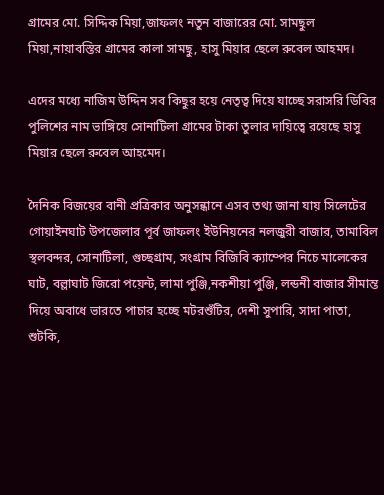গ্রামের মো. সিদ্দিক মিয়া,জাফলং নতুন বাজারের মো. সামছুল মিয়া,নায়াবস্তির গ্রামের কালা সামছু, হাসু মিয়ার ছেলে রুবেল আহমদ।

এদের মধ্যে নাজিম উদ্দিন সব কিছুর হয়ে নেতৃত্ব দিয়ে যাচ্ছে সরাসরি ডিবির পুলিশের নাম ভাঙ্গিয়ে সোনাটিলা গ্রামের টাকা তুলার দায়িত্বে রয়েছে হাসু মিয়ার ছেলে রুবেল আহমেদ।

দৈনিক বিজয়ের বানী প্রত্রিকার অনুসন্ধানে এসব তথ্য জানা যায় সিলেটের গোয়াইনঘাট উপজেলার পূর্ব জাফলং ইউনিয়নের নলজুরী বাজার, তামাবিল স্থলবন্দর, সোনাটিলা, গুচ্ছগ্রাম, সংগ্রাম বিজিবি ক্যাম্পের নিচে মালেকের ঘাট, বল্লাঘাট জিরো পয়েন্ট, লামা পুঞ্জি,নকশীয়া পুঞ্জি, লন্ডনী বাজার সীমান্ত দিয়ে অবাধে ভারতে পাচার হচ্ছে মটরশুঁটির, দেশী সুপারি, সাদা পাতা, শুটকি,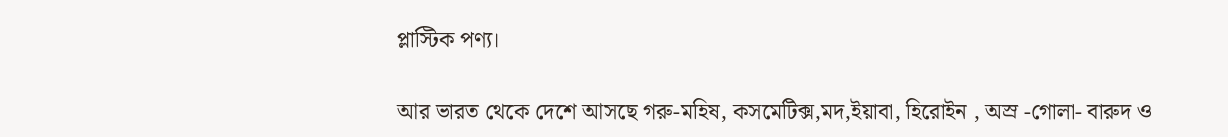প্লাস্টিক পণ্য।

আর ভারত থেকে দেশে আসছে গরু-মহিষ, কসমেটিক্স,মদ,ইয়াবা, হিরোইন , অস্র -গোলা- বারুদ ও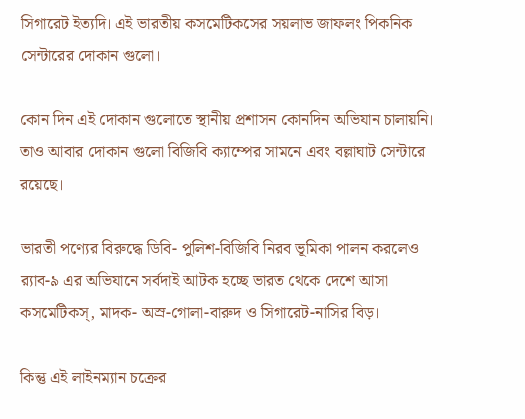সিগারেট ইত্যদি। এই ভারতীয় কসমেটিকসের সয়লাভ জাফলং পিকনিক সেন্টারের দোকান গুলো।

কোন দিন এই দোকান গুলোতে স্থানীয় প্রশাসন কোনদিন অভিযান চালায়নি। তাও আবার দোকান গুলো বিজিবি ক্যাম্পের সামনে এবং বল্লাঘাট সেন্টারে রয়েছে।

ভারতী পণ্যের বিরুদ্ধে ডিবি- পুলিশ-বিজিবি নিরব ভূমিকা পালন করলেও র‌্যাব-৯ এর অভিযানে সর্বদাই আটক হচ্ছে ভারত থেকে দেশে আসা কসমেটিকস্, মাদক- অস্র-গোলা-বারুদ ও সিগারেট-নাসির বিড়।

কিন্তু এই লাইনম্যান চক্রের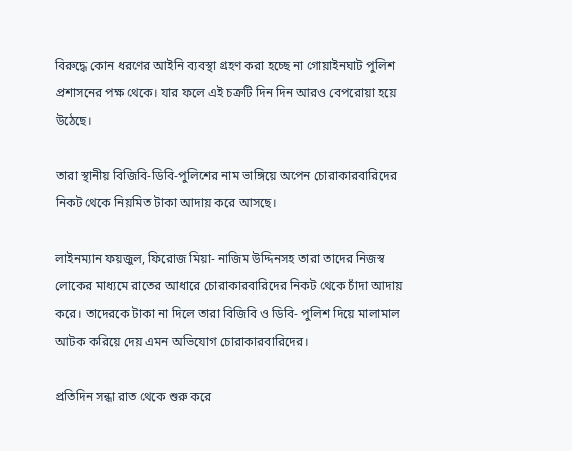বিরুদ্ধে কোন ধরণের আইনি ব্যবস্থা গ্রহণ করা হচ্ছে না গোয়াইনঘাট পুলিশ প্রশাসনের পক্ষ থেকে। যার ফলে এই চক্রটি দিন দিন আরও বেপরোয়া হয়ে উঠেছে।

তারা স্থানীয় বিজিবি-ডিবি-পুলিশের নাম ভাঙ্গিয়ে অপেন চোরাকারবারিদের নিকট থেকে নিয়মিত টাকা আদায় করে আসছে।

লাইনম্যান ফয়জুল, ফিরোজ মিয়া- নাজিম উদ্দিনসহ তারা তাদের নিজস্ব লোকের মাধ্যমে রাতের আধারে চোরাকারবারিদের নিকট থেকে চাঁদা আদায় করে। তাদেরকে টাকা না দিলে তারা বিজিবি ও ডিবি- পুলিশ দিয়ে মালামাল আটক করিয়ে দেয় এমন অভিযোগ চোরাকারবারিদের।

প্রতিদিন সন্ধা রাত থেকে শুরু করে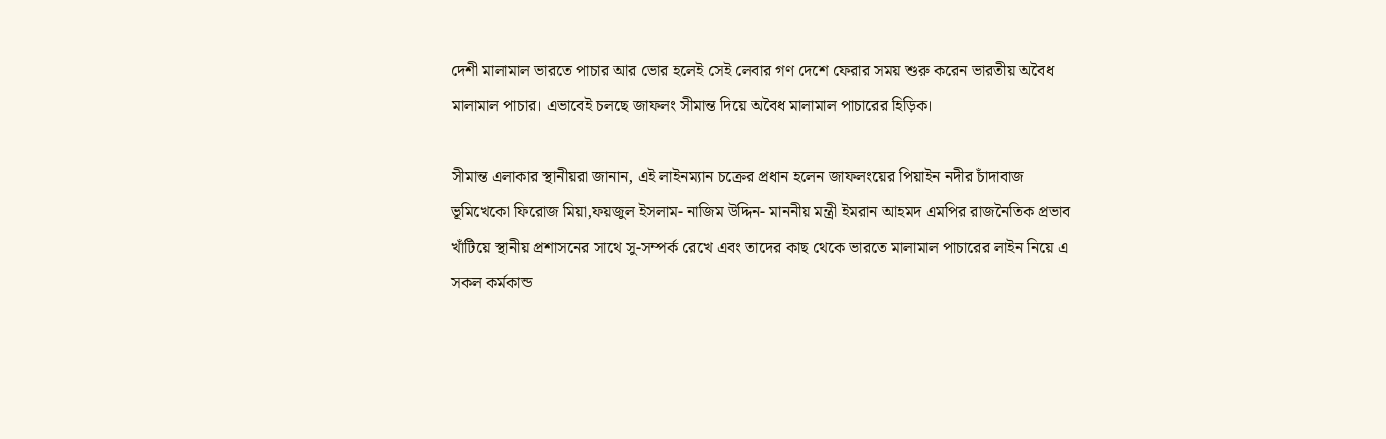দেশী মালামাল ভারতে পাচার আর ভোর হলেই সেই লেবার গণ দেশে ফেরার সময় শুরু করেন ভারতীয় অবৈধ মালামাল পাচার। এভাবেই চলছে জাফলং সীমান্ত দিয়ে অবৈধ মালামাল পাচারের হিড়িক।

সীমান্ত এলাকার স্থানীয়রা জানান, এই লাইনম্যান চক্রের প্রধান হলেন জাফলংয়ের পিয়াইন নদীর চাঁদাবাজ ভূমিখেকো ফিরোজ মিয়া,ফয়জুল ইসলাম- নাজিম উদ্দিন- মাননীয় মন্ত্রী ইমরান আহমদ এমপির রাজনৈতিক প্রভাব খাঁটিয়ে স্থানীয় প্রশাসনের সাথে সু-সম্পর্ক রেখে এবং তাদের কাছ থেকে ভারতে মালামাল পাচারের লাইন নিয়ে এ সকল কর্মকান্ড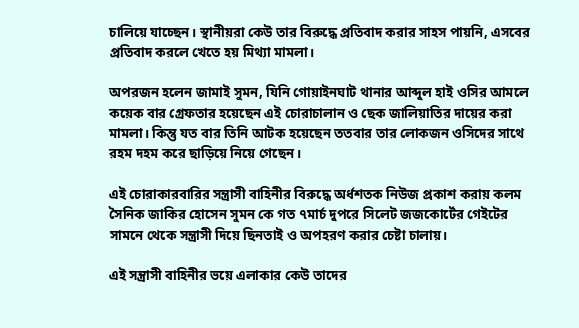চালিয়ে যাচ্ছেন। স্থানীয়রা কেউ তার বিরুদ্ধে প্রতিবাদ করার সাহস পায়নি, এসবের প্রতিবাদ করলে খেতে হয় মিথ্যা মামলা।

অপরজন হলেন জামাই সুমন, যিনি গোয়াইনঘাট থানার আব্দুল হাই ওসির আমলে কয়েক বার গ্রেফতার হয়েছেন এই চোরাচালান ও ছেক জালিয়াতির দায়ের করা মামলা। কিন্তু যত বার তিনি আটক হয়েছেন ততবার তার লোকজন ওসিদের সাথে রহম দহম করে ছাড়িয়ে নিয়ে গেছেন।

এই চোরাকারবারির সন্ত্রাসী বাহিনীর বিরুদ্ধে অর্ধশতক নিউজ প্রকাশ করায় কলম সৈনিক জাকির হোসেন সুমন কে গত ৭মার্চ দুপরে সিলেট জজকোর্টের গেইটের সামনে থেকে সন্ত্রাসী দিয়ে ছিনতাই ও অপহরণ করার চেষ্টা চালায়।

এই সন্ত্রাসী বাহিনীর ভয়ে এলাকার কেউ তাদের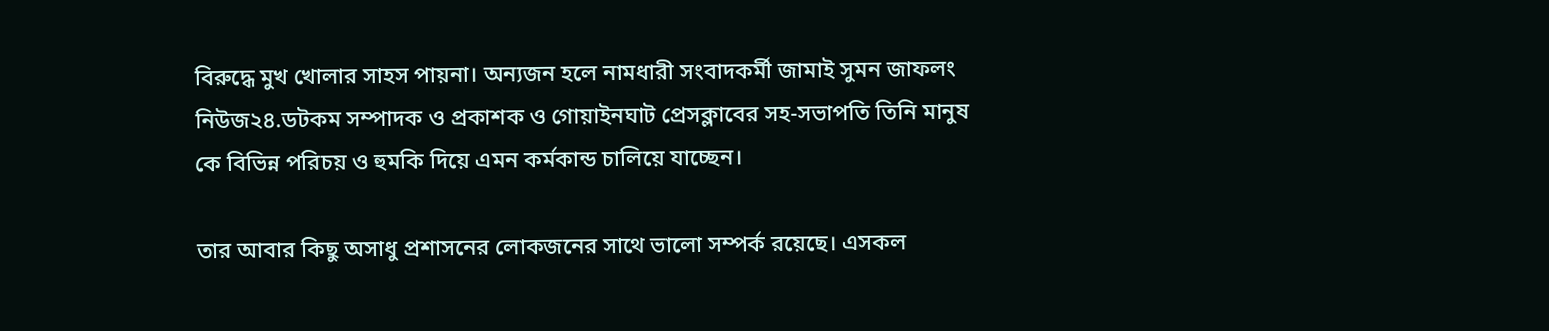বিরুদ্ধে মুখ খোলার সাহস পায়না। অন্যজন হলে নামধারী সংবাদকর্মী জামাই সুমন জাফলং নিউজ২৪.ডটকম সম্পাদক ও প্রকাশক ও গোয়াইনঘাট প্রেসক্লাবের সহ-সভাপতি তিনি মানুষ কে বিভিন্ন পরিচয় ও হুমকি দিয়ে এমন কর্মকান্ড চালিয়ে যাচ্ছেন।

তার আবার কিছু অসাধু প্রশাসনের লোকজনের সাথে ভালো সম্পর্ক রয়েছে। এসকল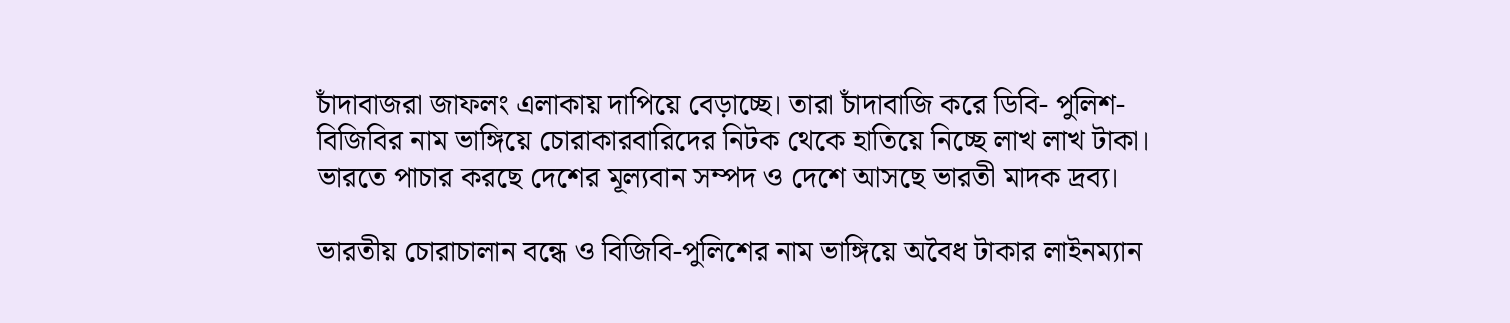চাঁদাবাজরা জাফলং এলাকায় দাপিয়ে বেড়াচ্ছে। তারা চাঁদাবাজি করে ডিবি- পুলিশ-বিজিবির নাম ভাঙ্গিয়ে চোরাকারবারিদের নিটক থেকে হাতিয়ে নিচ্ছে লাখ লাখ টাকা। ভারতে পাচার করছে দেশের মূল্যবান সম্পদ ও দেশে আসছে ভারতী মাদক দ্রব্য।

ভারতীয় চোরাচালান বন্ধে ও বিজিবি-পুলিশের নাম ভাঙ্গিয়ে অবৈধ টাকার লাইনম্যান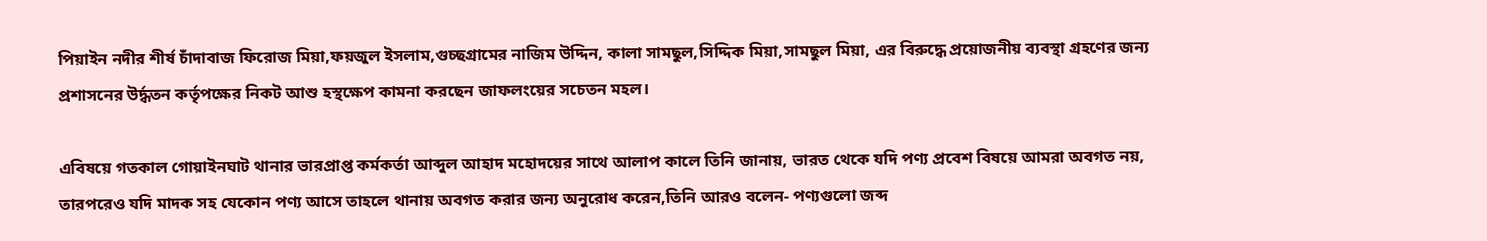পিয়াইন নদীর শীর্ষ চাঁদাবাজ ফিরোজ মিয়া,ফয়জুল ইসলাম,গুচ্ছগ্রামের নাজিম উদ্দিন, কালা সামছুল,সিদ্দিক মিয়া,সামছুল মিয়া, এর বিরুদ্ধে প্রয়োজনীয় ব্যবস্থা গ্রহণের জন্য প্রশাসনের উর্দ্ধতন কর্তৃপক্ষের নিকট আশু হস্থক্ষেপ কামনা করছেন জাফলংয়ের সচেতন মহল।

এবিষয়ে গতকাল গোয়াইনঘাট থানার ভারপ্রাপ্ত কর্মকর্তা আব্দুল আহাদ মহোদয়ের সাথে আলাপ কালে তিনি জানায়, ভারত থেকে যদি পণ্য প্রবেশ বিষয়ে আমরা অবগত নয়, তারপরেও যদি মাদক সহ যেকোন পণ্য আসে তাহলে থানায় অবগত করার জন্য অনুরোধ করেন,তিনি আরও বলেন- পণ্যগুলো জব্দ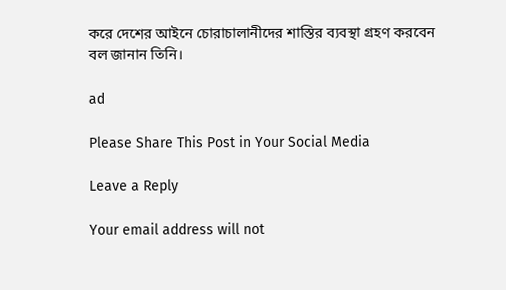করে দেশের আইনে চোরাচালানীদের শাস্তির ব্যবস্থা গ্রহণ করবেন বল জানান তিনি।

ad

Please Share This Post in Your Social Media

Leave a Reply

Your email address will not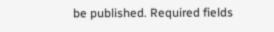be published. Required fields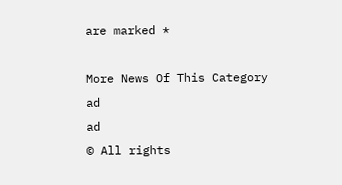are marked *

More News Of This Category
ad
ad
© All rights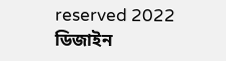reserved 2022
ডিজাইন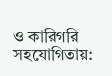ও কারিগরি সহযোগিতায়: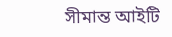সীমান্ত আইটি